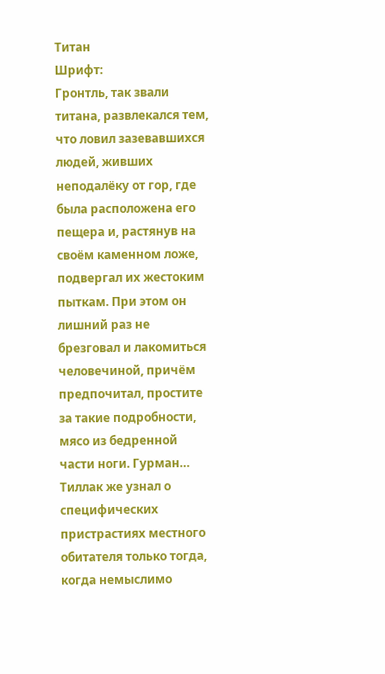Титан
Шрифт:
Гронтль, так звали титана, развлекался тем, что ловил зазевавшихся людей, живших неподалёку от гор, где была расположена его пещера и, растянув на своём каменном ложе, подвергал их жестоким пыткам. При этом он лишний раз не брезговал и лакомиться человечиной, причём предпочитал, простите за такие подробности, мясо из бедренной части ноги. Гурман…
Тиллак же узнал о специфических пристрастиях местного обитателя только тогда, когда немыслимо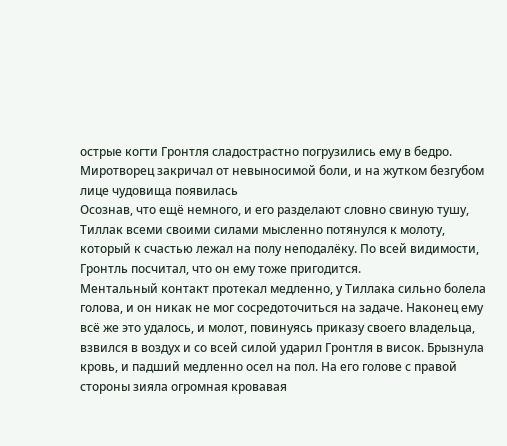острые когти Гронтля сладострастно погрузились ему в бедро. Миротворец закричал от невыносимой боли, и на жутком безгубом лице чудовища появилась
Осознав, что ещё немного, и его разделают словно свиную тушу, Тиллак всеми своими силами мысленно потянулся к молоту, который к счастью лежал на полу неподалёку. По всей видимости, Гронтль посчитал, что он ему тоже пригодится.
Ментальный контакт протекал медленно, у Тиллака сильно болела голова, и он никак не мог сосредоточиться на задаче. Наконец ему всё же это удалось, и молот, повинуясь приказу своего владельца, взвился в воздух и со всей силой ударил Гронтля в висок. Брызнула кровь, и падший медленно осел на пол. На его голове с правой стороны зияла огромная кровавая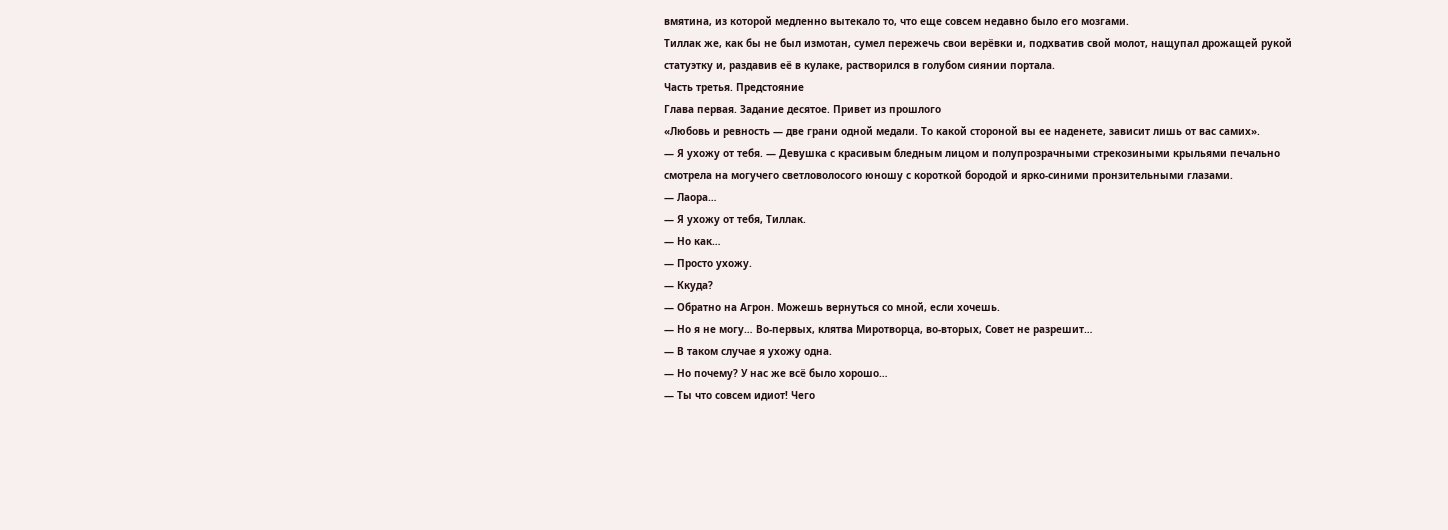вмятина, из которой медленно вытекало то, что еще совсем недавно было его мозгами.
Тиллак же, как бы не был измотан, сумел пережечь свои верёвки и, подхватив свой молот, нащупал дрожащей рукой статуэтку и, раздавив её в кулаке, растворился в голубом сиянии портала.
Часть третья. Предстояние
Глава первая. Задание десятое. Привет из прошлого
«Любовь и ревность — две грани одной медали. То какой стороной вы ее наденете, зависит лишь от вас самих».
— Я ухожу от тебя. — Девушка с красивым бледным лицом и полупрозрачными стрекозиными крыльями печально смотрела на могучего светловолосого юношу с короткой бородой и ярко-синими пронзительными глазами.
— Лаора…
— Я ухожу от тебя, Тиллак.
— Но как…
— Просто ухожу.
— Ккуда?
— Обратно на Агрон. Можешь вернуться со мной, если хочешь.
— Но я не могу… Во-первых, клятва Миротворца, во-вторых, Совет не разрешит…
— В таком случае я ухожу одна.
— Но почему? У нас же всё было хорошо…
— Ты что совсем идиот! Чего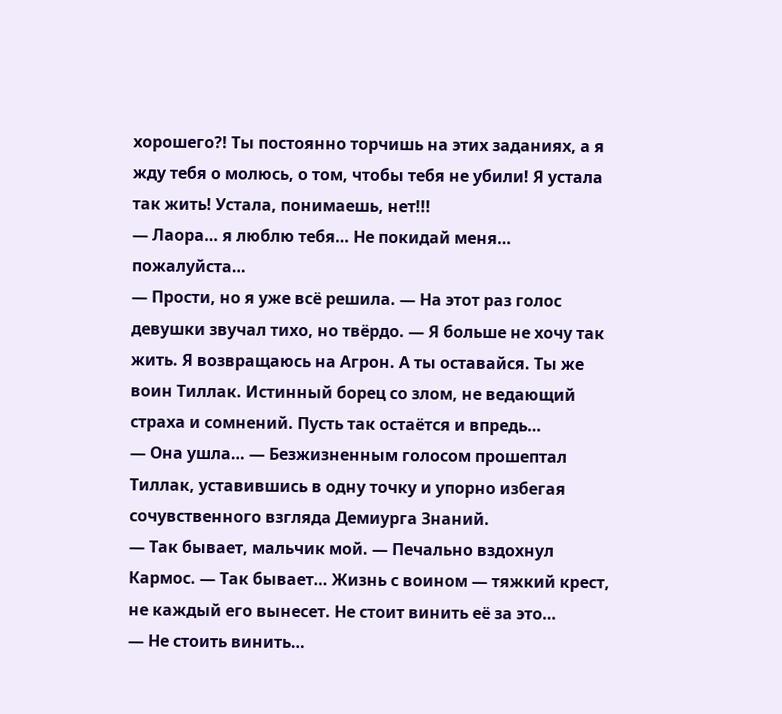хорошего?! Ты постоянно торчишь на этих заданиях, а я жду тебя о молюсь, о том, чтобы тебя не убили! Я устала так жить! Устала, понимаешь, нет!!!
— Лаора… я люблю тебя… Не покидай меня… пожалуйста…
— Прости, но я уже всё решила. — На этот раз голос девушки звучал тихо, но твёрдо. — Я больше не хочу так жить. Я возвращаюсь на Агрон. А ты оставайся. Ты же воин Тиллак. Истинный борец со злом, не ведающий страха и сомнений. Пусть так остаётся и впредь…
— Она ушла… — Безжизненным голосом прошептал Тиллак, уставившись в одну точку и упорно избегая сочувственного взгляда Демиурга Знаний.
— Так бывает, мальчик мой. — Печально вздохнул Кармос. — Так бывает… Жизнь с воином — тяжкий крест, не каждый его вынесет. Не стоит винить её за это…
— Не стоить винить…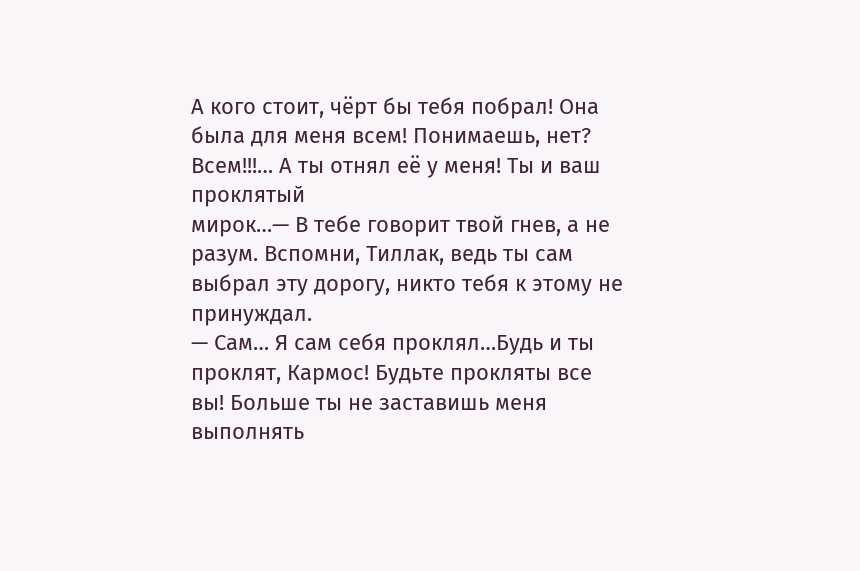А кого стоит, чёрт бы тебя побрал! Она была для меня всем! Понимаешь, нет? Всем!!!… А ты отнял её у меня! Ты и ваш проклятый
мирок…— В тебе говорит твой гнев, а не разум. Вспомни, Тиллак, ведь ты сам выбрал эту дорогу, никто тебя к этому не принуждал.
— Сам… Я сам себя проклял…Будь и ты проклят, Кармос! Будьте прокляты все вы! Больше ты не заставишь меня выполнять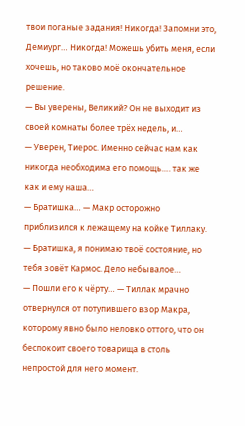твои поганые задания! Никогда! Запомни это, Демиург… Никогда! Можешь убить меня, если хочешь, но таково моё окончательное решение.
— Вы уверены, Великий? Он не выходит из своей комнаты более трёх недель, и…
— Уверен, Тиерос. Именно сейчас нам как никогда необходима его помощь…. так же как и ему наша…
— Братишка… — Макр осторожно приблизился к лежащему на койке Тиллаку. — Братишка, я понимаю твоё состояние, но тебя зовёт Кармос. Дело небывалое…
— Пошли его к чёрту… — Тиллак мрачно отвернулся от потупившего взор Макра, которому явно было неловко оттого, что он беспокоит своего товарища в столь непростой для него момент.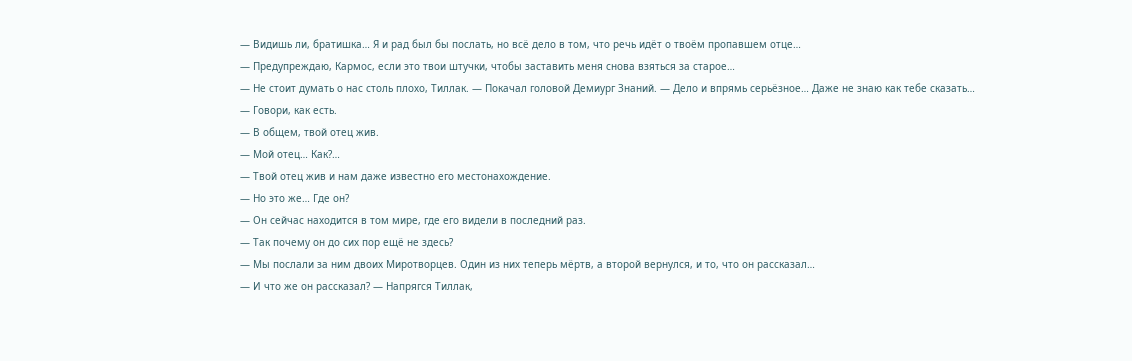— Видишь ли, братишка… Я и рад был бы послать, но всё дело в том, что речь идёт о твоём пропавшем отце…
— Предупреждаю, Кармос, если это твои штучки, чтобы заставить меня снова взяться за старое…
— Не стоит думать о нас столь плохо, Тиллак. — Покачал головой Демиург Знаний. — Дело и впрямь серьёзное… Даже не знаю как тебе сказать…
— Говори, как есть.
— В общем, твой отец жив.
— Мой отец… Как?…
— Твой отец жив и нам даже известно его местонахождение.
— Но это же… Где он?
— Он сейчас находится в том мире, где его видели в последний раз.
— Так почему он до сих пор ещё не здесь?
— Мы послали за ним двоих Миротворцев. Один из них теперь мёртв, а второй вернулся, и то, что он рассказал…
— И что же он рассказал? — Напрягся Тиллак,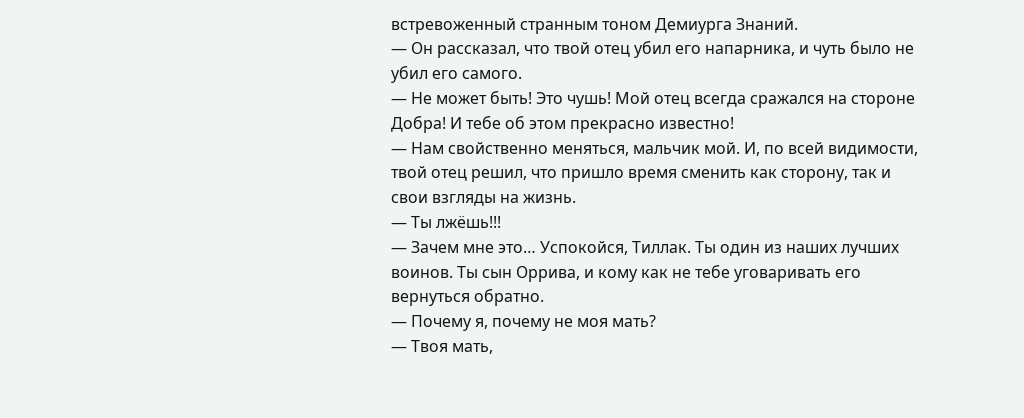встревоженный странным тоном Демиурга Знаний.
— Он рассказал, что твой отец убил его напарника, и чуть было не убил его самого.
— Не может быть! Это чушь! Мой отец всегда сражался на стороне Добра! И тебе об этом прекрасно известно!
— Нам свойственно меняться, мальчик мой. И, по всей видимости, твой отец решил, что пришло время сменить как сторону, так и свои взгляды на жизнь.
— Ты лжёшь!!!
— Зачем мне это… Успокойся, Тиллак. Ты один из наших лучших воинов. Ты сын Оррива, и кому как не тебе уговаривать его вернуться обратно.
— Почему я, почему не моя мать?
— Твоя мать,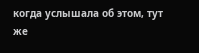когда услышала об этом, тут же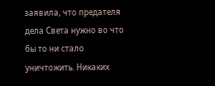заявила, что предателя дела Света нужно во что бы то ни стало уничтожить. Никаких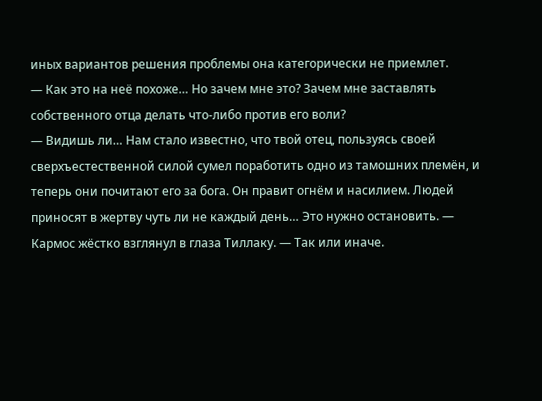иных вариантов решения проблемы она категорически не приемлет.
— Как это на неё похоже… Но зачем мне это? Зачем мне заставлять собственного отца делать что-либо против его воли?
— Видишь ли… Нам стало известно, что твой отец, пользуясь своей сверхъестественной силой сумел поработить одно из тамошних племён, и теперь они почитают его за бога. Он правит огнём и насилием. Людей приносят в жертву чуть ли не каждый день… Это нужно остановить. — Кармос жёстко взглянул в глаза Тиллаку. — Так или иначе.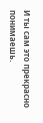И ты сам это прекрасно понимаешь.